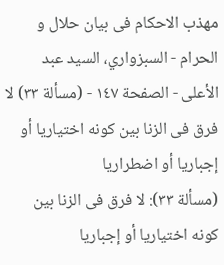مهذب الاحکام فی بیان حلال و الحرام - السبزواري، السيد عبد الأعلى - الصفحة ١٤٧ - (مسألة ٣٣) لا فرق فی الزنا بین کونه اختیاریا أو إجباریا أو اضطراریا
(مسألة ٣٣): لا فرق فی الزنا بین کونه اختیاریا أو إجباریا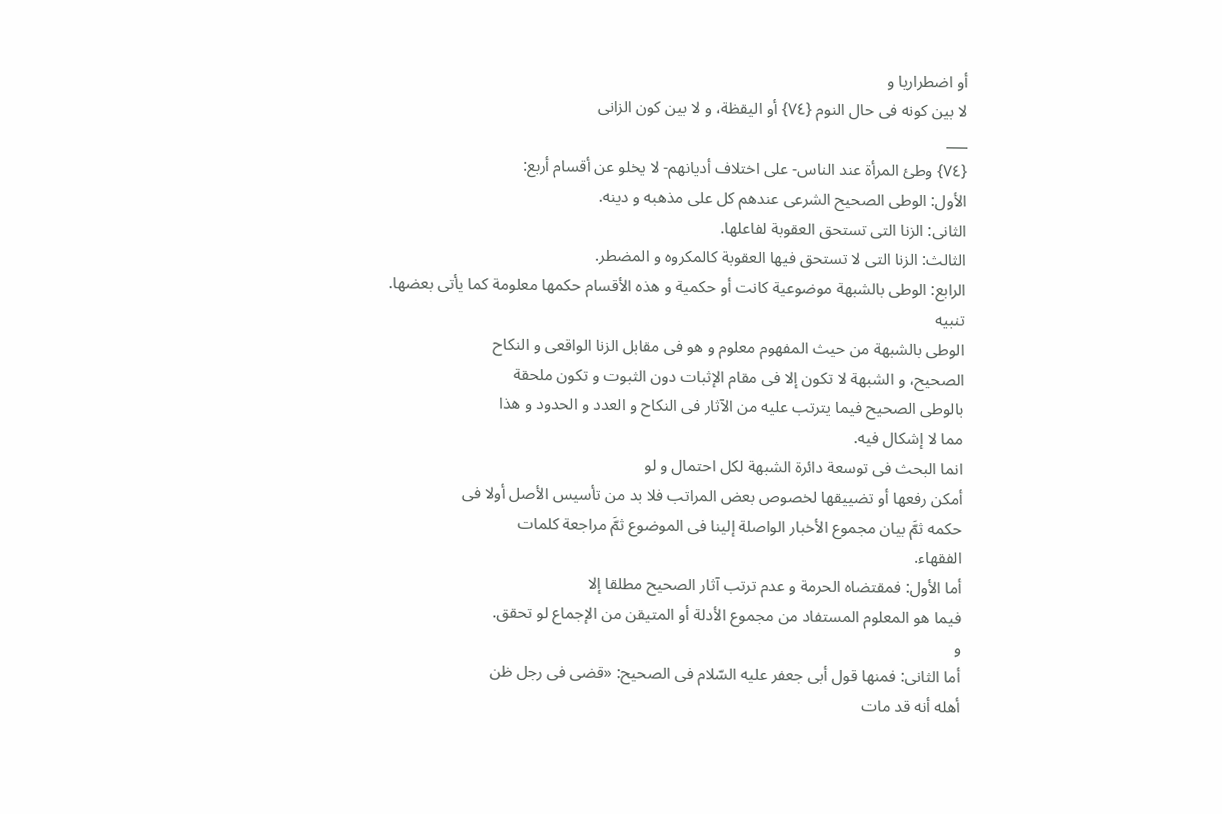أو اضطراریا و
لا بین کونه فی حال النوم {٧٤} أو الیقظة، و لا بین کون الزانی
___
{٧٤} وطئ المرأة عند الناس- علی اختلاف أدیانهم- لا یخلو عن أقسام أربع:
الأول: الوطی الصحیح الشرعی عندهم کل علی مذهبه و دینه.
الثانی: الزنا التی تستحق العقوبة لفاعلها.
الثالث: الزنا التی لا تستحق فیها العقوبة کالمکروه و المضطر.
الرابع: الوطی بالشبهة موضوعیة کانت أو حکمیة و هذه الأقسام حکمها معلومة کما یأتی بعضها.
تنبیه
الوطی بالشبهة من حیث المفهوم معلوم و هو فی مقابل الزنا الواقعی و النکاح
الصحیح، و الشبهة لا تکون إلا فی مقام الإثبات دون الثبوت و تکون ملحقة
بالوطی الصحیح فیما یترتب علیه من الآثار فی النکاح و العدد و الحدود و هذا
مما لا إشکال فیه.
انما البحث فی توسعة دائرة الشبهة لکل احتمال و لو
أمکن رفعها أو تضییقها لخصوص بعض المراتب فلا بد من تأسیس الأصل أولا فی
حکمه ثمَّ بیان مجموع الأخبار الواصلة إلینا فی الموضوع ثمَّ مراجعة کلمات
الفقهاء.
أما الأول: فمقتضاه الحرمة و عدم ترتب آثار الصحیح مطلقا إلا
فیما هو المعلوم المستفاد من مجموع الأدلة أو المتیقن من الإجماع لو تحقق.
و
أما الثانی: فمنها قول أبی جعفر علیه السّلام فی الصحیح: «قضی فی رجل ظن
أهله أنه قد مات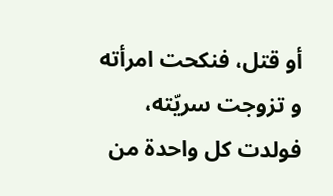أو قتل، فنکحت امرأته و تزوجت سریّته، فولدت کل واحدة من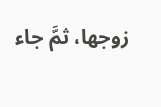زوجها، ثمَّ جاء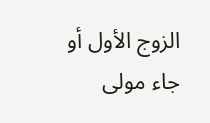الزوج الأول أو جاء مولی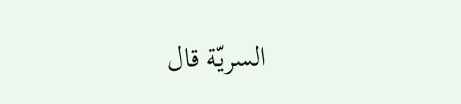السریّة قال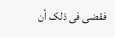فقضی فی ذلک أن